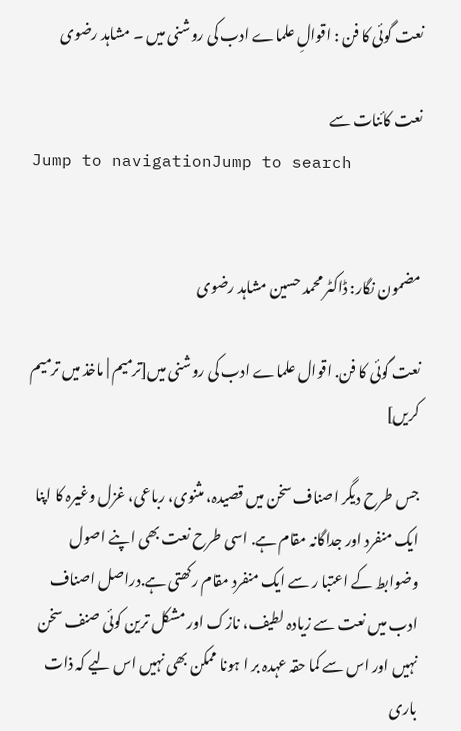نعت گوئی کا فن : اقوالِ علماے ادب کی روشنی میں ۔ مشاہد رضوی

نعت کائنات سے
Jump to navigationJump to search


مضمون نگار: ڈاکٹر محمد حسین مشاہد رضوی

نعت گوئی کا فن. اقوال علماے ادب کی روشنی میں[ترمیم | ماخذ میں ترمیم کریں]

جس طرح دیگر اصناف سخن میں قصیدہ، مثنوی، رباعی، غزل وغیرہ کا اپنا ایک منفرد اور جداگانہ مقام ہے. اسی طرح نعت بھی اپنے اصول وضوابط کے اعتبا ر سے ایک منفرد مقام رکھتی ہے.دراصل اصناف ادب میں نعت سے زیادہ لطیف، نازک اور مشکل ترین کوئی صنف سخن نہیں اور اس سے کما حقہ عہدہ بر ا ہونا ممکن بھی نہیں اس لیے کہ ذات باری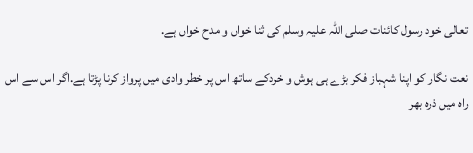تعالی خود رسول کائنات صلی اللہ علیہ وسلم کی ثنا خواں و مدح خواں ہے.

نعت نگار کو اپنا شہباز فکر بڑے ہی ہوش و خردکے ساتھ اس پر خطر وادی میں پرواز کرنا پڑتا ہے.اگر اس سے اس راہ میں ذرہ بھر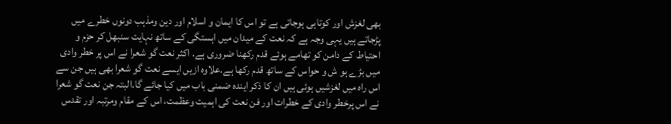بھی لغزش اور کوتاہی ہوجاتی ہے تو اس کا ایمان و اسلام اور دین ومذہب دونوں خطرے میں پڑجاتے ہیں یہی وجہ ہے کہ نعت کے میدان میں اہستگی کے ساتھ نہایت سنبھل کر حزم و احتیاط کے دامن کو تھامے ہوئے قدم رکھنا ضروری ہے. اکثر نعت گو شعرا نے اس پر خطر وادی میں بڑے ہو ش و حواس کے ساتھ قدم رکھا ہے.علاوہ ازیں ایسے نعت گو شعرا بھی ہیں جن سے اس راہ میں لغزشیں ہوئی ہیں ان کا ذکر ایندہ ضمنی باب میں کیا جائے گا.البتہ جن نعت گو شعرا نے اس پرخطر وادی کے خطرات اور فن نعت کی اہمیت وعظمت، اس کے مقام ومرتبہ اور تقدس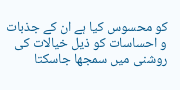کو محسوس کیا ہے ان کے جذبات و احساسات کو ذیل خیالات کی روشنی میں سمجھا جاسکتا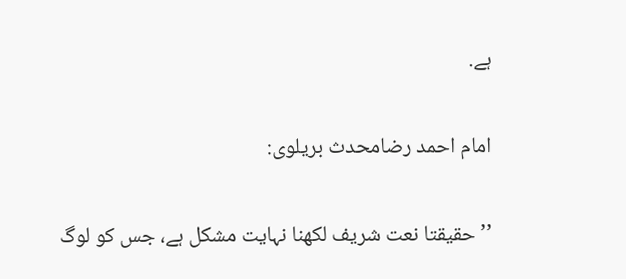ہے.

امام احمد رضامحدث بریلوی:

’’حقیقتا نعت شریف لکھنا نہایت مشکل ہے، جس کو لوگ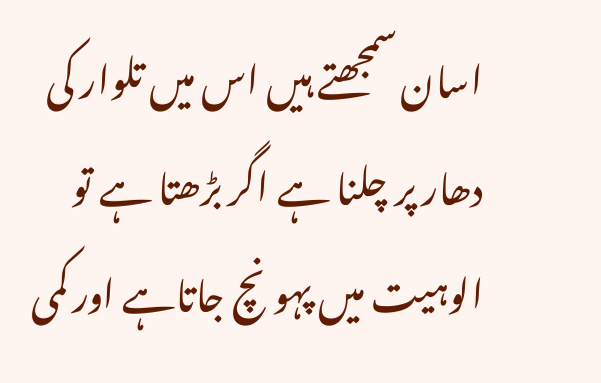اسان سمجھتے ہیں اس میں تلوار کی دھار پر چلنا ہے اگر بڑھتا ہے تو الوہیت میں پہو نچ جاتاہے اور کمی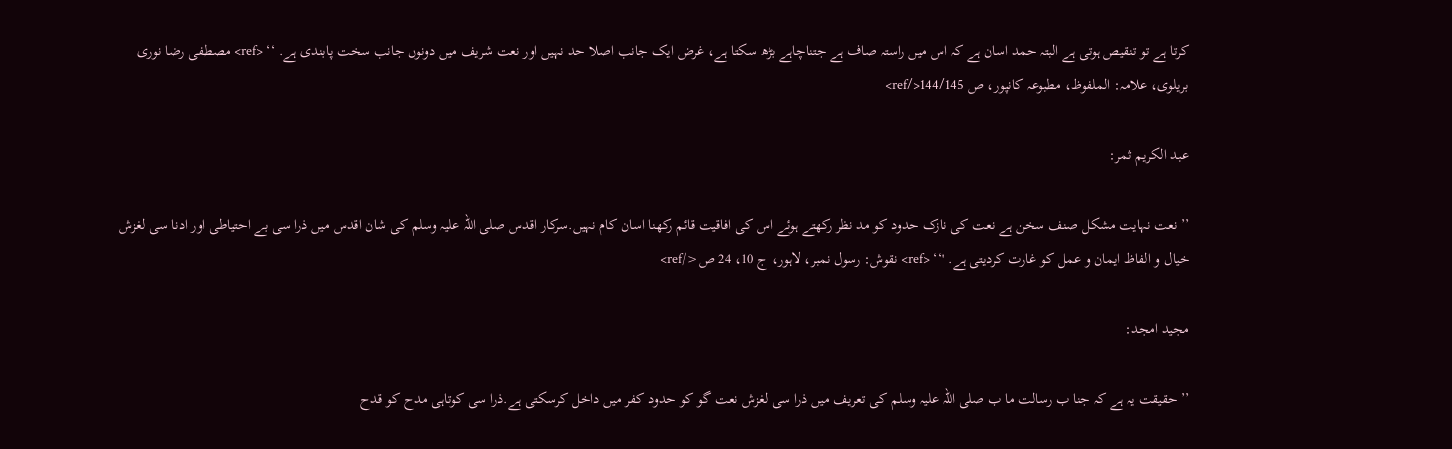کرتا ہے تو تنقیص ہوتی ہے البتہ حمد اسان ہے کہ اس میں راستہ صاف ہے جتناچاہے بڑھ سکتا ہے، غرض ایک جانب اصلا حد نہیں اور نعت شریف میں دونوں جانب سخت پابندی ہے. ‘‘ <ref> مصطفی رضا نوری بریلوی، علامہ: الملفوظ، مطبوعہ کانپور، ص 144/145</ref>

عبد الکریم ثمر:

’’ نعت نہایت مشکل صنف سخن ہے نعت کی نازک حدود کو مد نظر رکھتے ہوئے اس کی افاقیت قائم رکھنا اسان کام نہیں.سرکار اقدس صلی اللہ علیہ وسلم کی شان اقدس میں ذرا سی بے احتیاطی اور ادنا سی لغزش خیال و الفاظ ایمان و عمل کو غارت کردیتی ہے. '‘‘ <ref> نقوش: رسول نمبر، لاہور، ج 10، 24 ص</ref>

مجید امجد:

’’ حقیقت یہ ہے کہ جنا ب رسالت ما ب صلی اللہ علیہ وسلم کی تعریف میں ذرا سی لغزش نعت گو کو حدود کفر میں داخل کرسکتی ہے.ذرا سی کوتاہی مدح کو قدح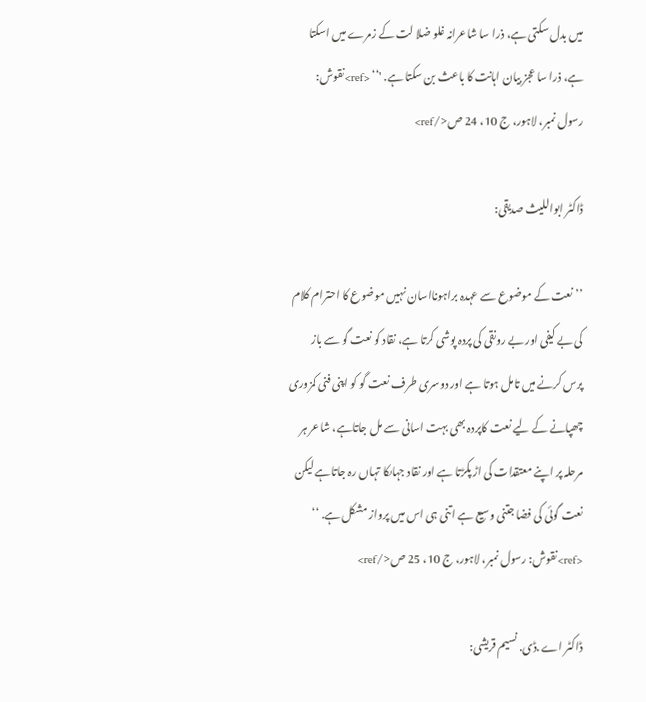میں بدل سکتی ہے، ذرا سا شاعرانہ غلو ضلا لت کے زمرے میں اسکتا ہے، ذرا سا عجز بیان اہانت کا باعث بن سکتا ہے. '‘‘ <ref>نقوش: رسول نمبر، لاہور، ج 10، 24 ص</ref>

ڈاکٹر ابواللیث صدیقی:

’’ نعت کے موضوع سے عہدہ براہونااسان نہیں موضوع کا احترام کلام کی بے کیفی اور بے رونقی کی پردہ پوشی کرتا ہے، نقاد کو نعت گو سے باز پرس کرنے میں تامل ہوتا ہے اور دوسری طرف نعت گو کو اپنی فنی کمزوری چھپانے کے لیے نعت کاپردہ بھی بہت اسانی سے مل جاتاہے، شاعر ہر مرحلہ پر اپنے معتقدات کی اڑ پکڑتا ہے اور نقاد جہاںکا تہاں رہ جاتاہے لیکن نعت گوئی کی فضا جتنی وسیع ہے اتنی ہی اس میں پرواز مشکل ہے. ‘‘ <ref>نقوش: رسول نمبر، لاہور، ج 10، 25 ص</ref>

ڈاکٹر اے .ڈی. نسیم قریشی: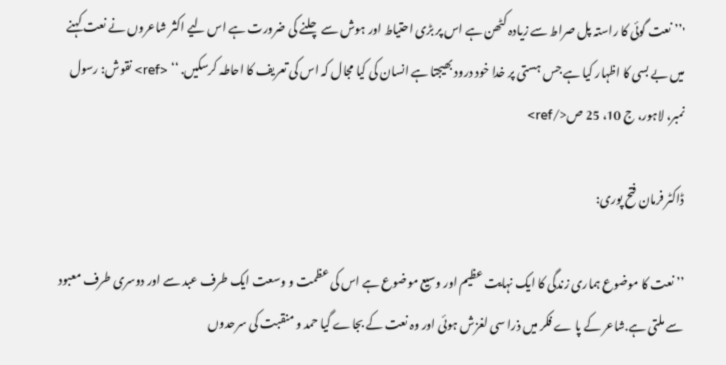'’’نعت گوئی کا راستہ پل صراط سے زیادہ کٹھن ہے اس پر بڑی احتیاط اور ہوش سے چلنے کی ضرورت ہے اس لیے اکثر شاعروں نے نعت کہنے میں بے بسی کا اظہار کیا ہے جس ہستی پر خدا خود درود بھیجتا ہے انسان کی کیا مجال کہ اس کی تعریف کا احاطہ کرسکیں. ‘‘ <ref> نقوش: رسول نمبر، لاہور، ج 10، 25 ص</ref>

ڈاکٹر فرمان فتح پوری:

’’ نعت کا موضوع ہماری زندگی کا ایک نہایت عظیم اور وسیع موضوع ہے اس کی عظمت و وسعت ایک طرف عبد سے اور دوسری طرف معبود سے ملتی ہے.شاعر کے پا ے فکر میں ذرا سی لغزش ہوئی اور وہ نعت کے بجاے گیا حمد و منقبت کی سرحدوں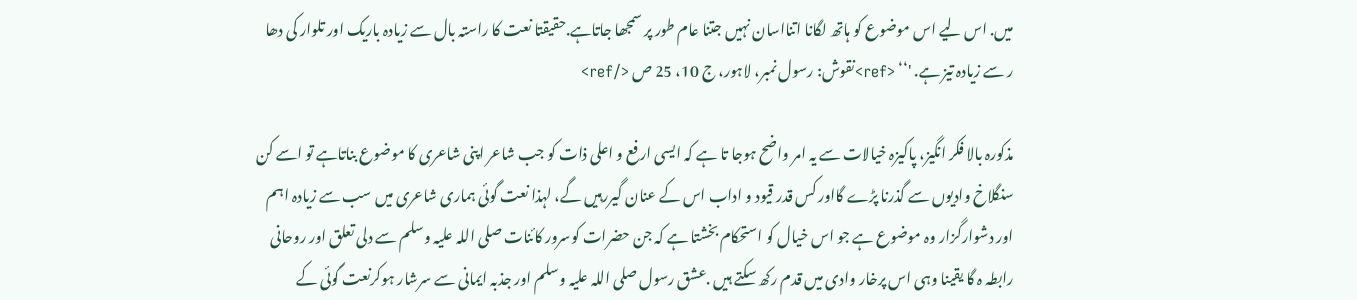میں. اس لیے اس موضوع کو ہاتھ لگانا اتنااسان نہیں جتنا عام طور پر سمجھا جاتاہے.حقیقتا نعت کا راستہ بال سے زیادہ باریک اور تلوار کی دھا ر سے زیادہ تیز ہے. '‘‘ <ref>نقوش: رسول نمبر، لاہور، ج 10، 25 ص </ref>

مذکورہ بالا فکر انگیز، پاکیزہ خیالات سے یہ امر واضح ہوجا تا ہے کہ ایسی ارفع و اعلی ذات کو جب شاعر اپنی شاعری کا موضوع بناتاہے تو اسے کن سنگلاخ وادیوں سے گذرنا پڑے گااور کس قدر قیود و اداب اس کے عنان گیررہیں گے، لہذا نعت گوئی ہماری شاعری میں سب سے زیادہ اہم اور دشوارگزار وہ موضوع ہے جو اس خیال کو استحکام بخشتا ہے کہ جن حضرات کوسرور کائنات صلی اللہ علیہ وسلم سے دلی تعلق اور روحانی رابطہ ہ گا یقینا وہی اس پرخار وادی میں قدم رکھ سکتے ہیں .عشق رسول صلی اللہ علیہ وسلم اور جذبہ ایمانی سے سرشار ہوکرنعت گوئی کے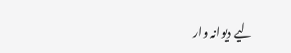لیے دیوانہ وار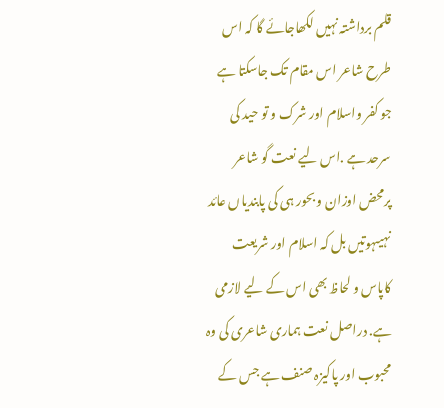قلم برداشتہ نہیں لکھاجائے گا کہ اس طرح شاعر اس مقام تک جاسکتا ہے جو کفر واسلام اور شرک و تو حید کی سرحد ہے .اس لیے نعت گو شاعر پرمحض اوزان و بحور ہی کی پابندیاں عائد نہیںہوتیں بل کہ اسلام اور شریعت کاپاس و لحاظ بھی اس کے لیے لازمی ہے. دراصل نعت ہماری شاعری کی وہ محبوب اور پاکیزہ صنف ہے جس کے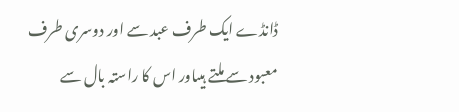ڈانڈے ایک طرف عبد سے اور دوسری طرف معبود سے ملتے ہیںاور اس کا راستہ بال سے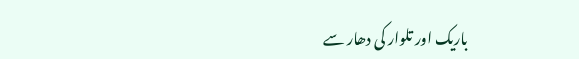باریک اور تلوار کی دھار سے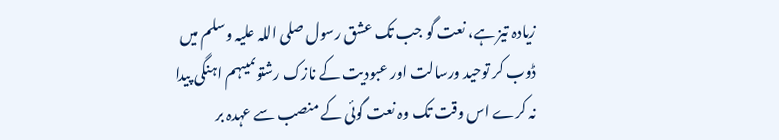زیادہ تیز ہے، نعت گو جب تک عشق رسول صلی اللہ علیہ وسلم میں ڈوب کر توحید ورسالت اور عبودیت کے نازک رشتوںمیںہم اہنگی پیدا نہ کرے اس وقت تک وہ نعت گوئی کے منصب سے عہدہ بر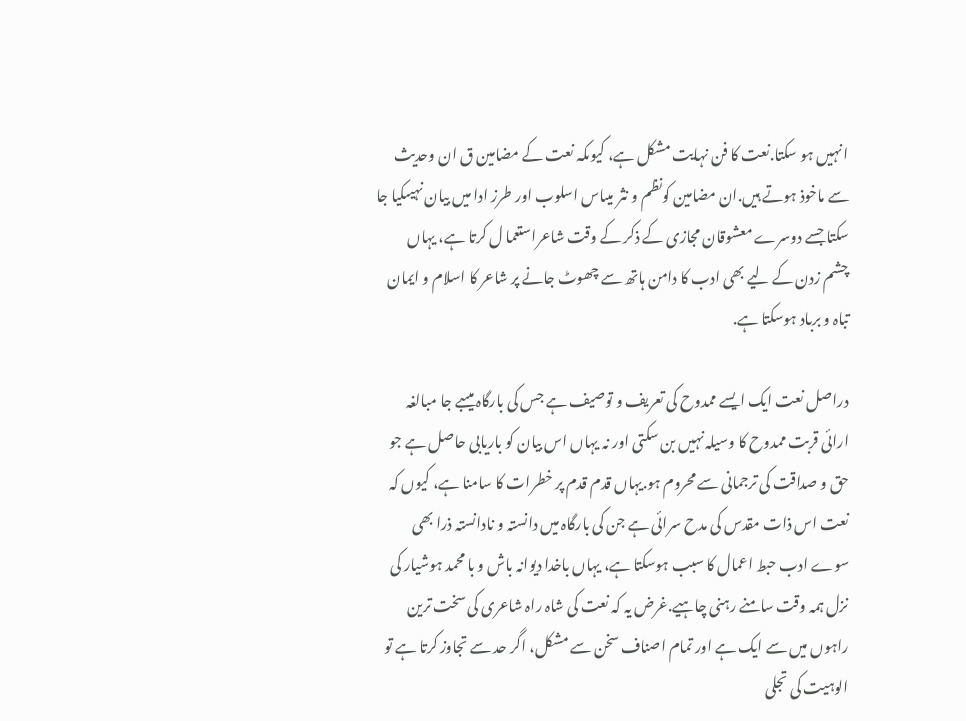ا نہیں ہو سکتا.نعت کا فن نہایت مشکل ہے، کیوںکہ نعت کے مضامین ق ان وحدیث سے ماخوذ ہوتے ہیں.ان مضامین کونظم و نثر میںاس اسلوب اور طرز ادا میں بیان نہیںکیا جا سکتا جسے دوسرے معشوقان مجازی کے ذکر کے وقت شاعراستعما ل کرتا ہے، یہاں چشم زدن کے لیے بھی ادب کا دامن ہاتھ سے چھوٹ جانے پر شاعر کا اسلام و ایمان تباہ و برباد ہوسکتا ہے.

دراصل نعت ایک ایسے ممدوح کی تعریف و توصیف ہے جس کی بارگاہ میںبے جا مبالغہ ارائی قربت ممدوح کا وسیلہ نہیں بن سکتی اور نہ یہاں اس بیان کو باریابی حاصل ہے جو حق و صداقت کی ترجمانی سے محروم ہو.یہاں قدم قدم پر خطرات کا سامنا ہے، کیوں کہ نعت اس ذات مقدس کی مدح سرائی ہے جن کی بارگاہ میں دانستہ و نادانستہ ذرا بھی سوے ادب حبط اعمال کا سبب ہوسکتا ہے، یہاں باخدا دیوانہ باش و با محمد ہوشیار کی نزل ہمہ وقت سامنے رہنی چاہیے.غرض یہ کہ نعت کی شاہ راہ شاعری کی سخت ترین راہوں میں سے ایک ہے اور تمام اصناف سخن سے مشکل، اگر حد سے تجاوز کرتا ہے تو الوہیت کی تجلی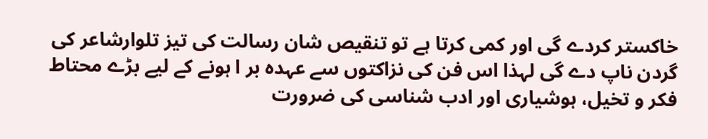خاکستر کردے گی اور کمی کرتا ہے تو تنقیص شان رسالت کی تیز تلوارشاعر کی گردن ناپ دے گی لہذا اس فن کی نزاکتوں سے عہدہ بر ا ہونے کے لیے بڑے محتاط فکر و تخیل، ہوشیاری اور ادب شناسی کی ضرورت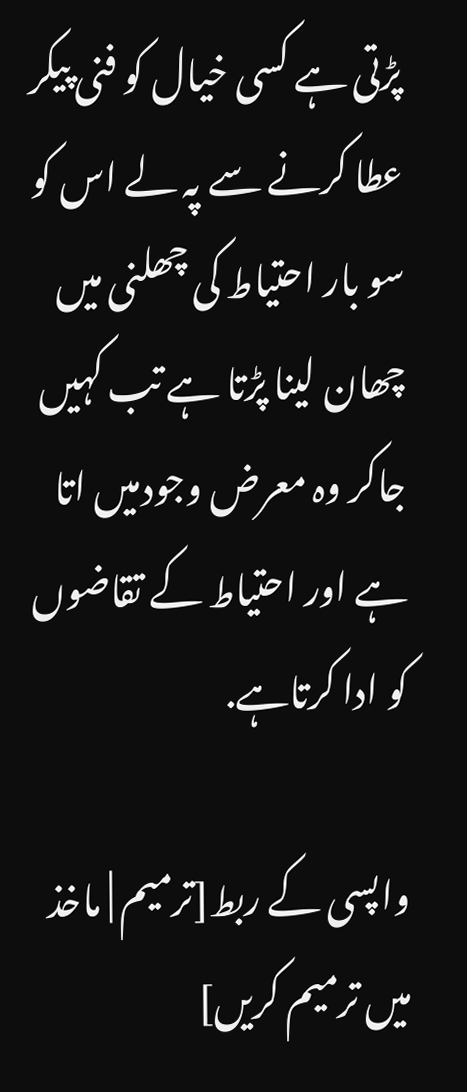پڑتی ہے کسی خیال کو فنی پیکر عطا کرنے سے پہ لے اس کو سو بار احتیاط کی چھلنی میں چھان لینا پڑتا ہے تب کہیں جاکر وہ معرض وجودمیں اتا ہے اور احتیاط کے تقاضوں کو ادا کرتاہے.

واپسی کے ربط[ترمیم | ماخذ میں ترمیم کریں]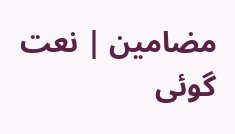مضامین | نعت گوئی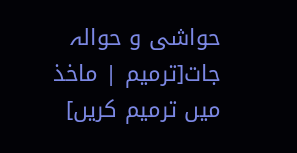حواشی و حوالہ جات[ترمیم | ماخذ میں ترمیم کریں]